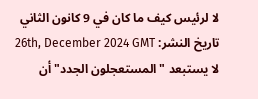لا لرئيس كيف ما كان في 9 كانون الثاني
تاريخ النشر: 26th, December 2024 GMT
لا يستبعد "المستعجلون الجدد" أن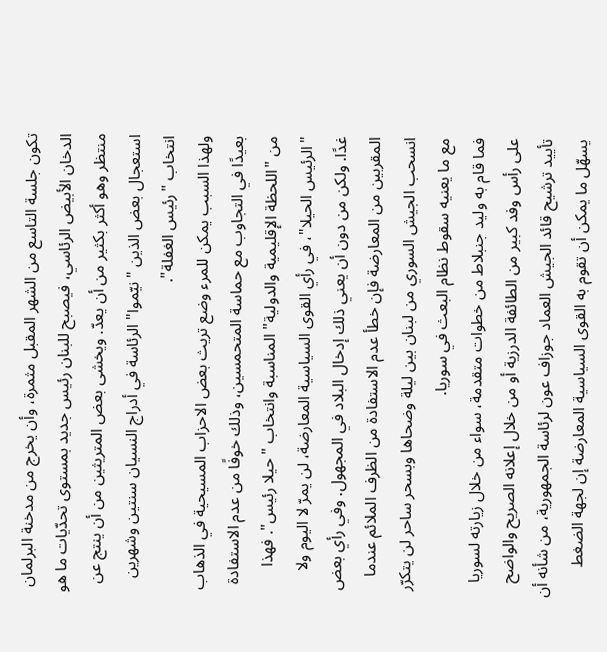تكون جلسة التاسع من الشهر المقبل مثمرة، وأن يخرج من مدخنة البرلمان الدخان الأبيض الرئاسي، فيصبح للبنان رئيس جديد بمستوى تحدّيات ما هو منتظر وهو أكثر بكثير من أن يعدّ. ويخشى بعض المتريثين من أن ينتج عن استعجال بعض الذين "نيّموا" الرئاسة في أدراج النسيان سنتين وشهرين انتخاب "رئيس الغفلة".
ولهذا السبب يمكن للمرء وضع تريث بعض الاحزاب المسيحية في الذهاب بعيدًا في التجاوب مع حماسة المتحمسين، وذلك خوفًا من عدم الاستفادة من "اللحظة الإقليمية والدولية" المناسبة وانتخاب "حيلا رئيس". فهذا "الرئيس الحيلا"، في رأي القوى السياسية المعارضة، لن يمرّ لا اليوم ولا غدًا. ولكن من دون أن يعني ذلك إدخال البلاد في المجهول. وفي رأي بعض المقربين من المعارضة فإن خطأ عدم الاستفادة من الظرف الملائم عندما انسحب الجيش السوري من لبنان بين ليلة وضحاها وبسحر ساحر لن يتكرّر مع ما يعنيه سقوط نظام البعث في سوريا.
فما قام به وليد جنبلاط من خطوات متقدمة، سواء من خلال زيارته لسوريا على رأس وفد كبير من الطائفة الدرزية أو من خلال إعلانه الصريح والواضح تأييد ترشيح قائد الجيش العماد جوزاف عون لرئاسة الجمهورية، من شأنه أن يسهّل ما يمكن أن تقوم به القوى السياسية المعارضة إن لجهة الضغط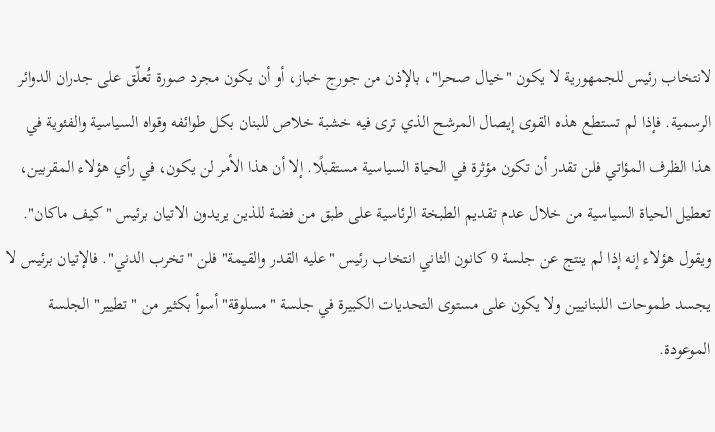لانتخاب رئيس للجمهورية لا يكون "خيال صحرا"، بالإذن من جورج خباز، أو أن يكون مجرد صورة تُعلّق على جدران الدوائر الرسمية. فإذا لم تستطع هذه القوى إيصال المرشح الذي ترى فيه خشبة خلاص للبنان بكل طوائفه وقواه السياسية والفئوية في هذا الظرف المؤاتي فلن تقدر أن تكون مؤثرة في الحياة السياسية مستقبلًا. إلا أن هذا الأمر لن يكون، في رأي هؤلاء المقربين، تعطيل الحياة السياسية من خلال عدم تقديم الطبخة الرئاسية على طبق من فضة للذين يريدون الاتيان برئيس "كيف ماكان".
ويقول هؤلاء إنه إذا لم ينتج عن جلسة 9 كانون الثاني انتخاب رئيس "عليه القدر والقيمة" فلن "تخرب الدني". فالإتيان برئيس لا يجسد طموحات اللبنانيين ولا يكون على مستوى التحديات الكبيرة في جلسة "مسلوقة" أسوأ بكثير من "تطيير" الجلسة الموعودة.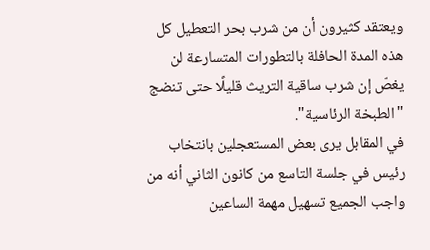ويعتقد كثيرون أن من شرب بحر التعطيل كل هذه المدة الحافلة بالتطورات المتسارعة لن يغصّ إن شرب ساقية التريث قليلًا حتى تنضج "الطبخة الرئاسية".
في المقابل يرى بعض المستعجلين بانتخاب رئيس في جلسة التاسع من كانون الثاني أنه من واجب الجميع تسهيل مهمة الساعين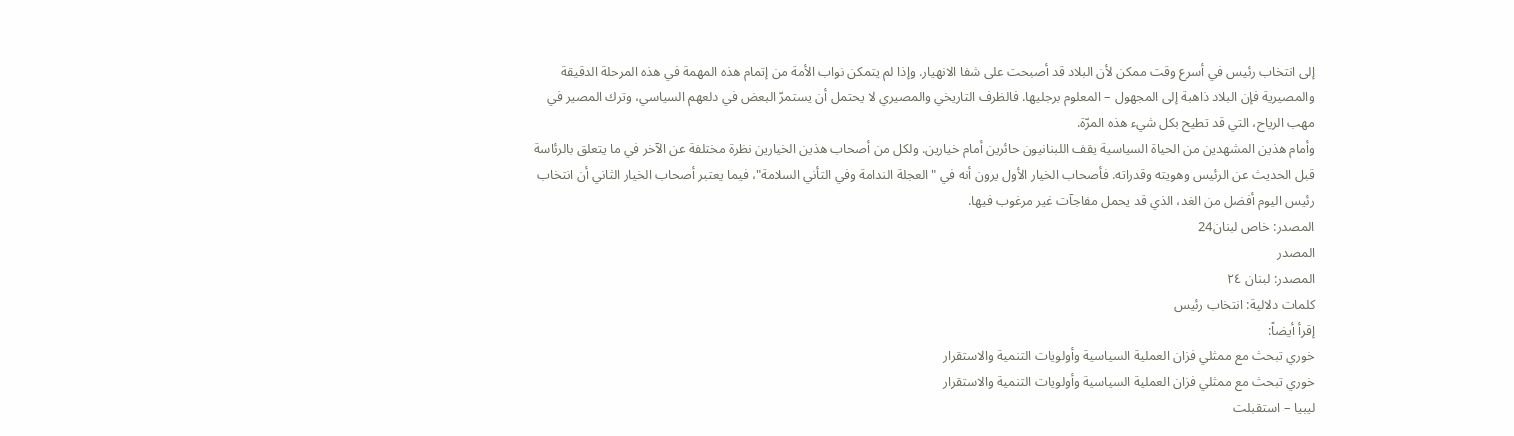إلى انتخاب رئيس في أسرع وقت ممكن لأن البلاد قد أصبحت على شفا الانهيار. وإذا لم يتمكن نواب الأمة من إتمام هذه المهمة في هذه المرحلة الدقيقة والمصيرية فإن البلاد ذاهبة إلى المجهول – المعلوم برجليها. فالظرف التاريخي والمصيري لا يحتمل أن يستمرّ البعض في دلعهم السياسي، وترك المصير في مهب الرياح، التي قد تطيح بكل شيء هذه المرّة.
وأمام هذين المشهدين من الحياة السياسية يقف اللبنانيون حائرين أمام خيارين. ولكل من أصحاب هذين الخيارين نظرة مختلفة عن الآخر في ما يتعلق بالرئاسة قبل الحديث عن الرئيس وهويته وقدراته. فأصحاب الخيار الأول يرون أنه في "العجلة الندامة وفي التأني السلامة"، فيما يعتبر أصحاب الخيار الثاني أن انتخاب رئيس اليوم أفضل من الغد، الذي قد يحمل مفاجآت غير مرغوب فيها.
المصدر: خاص لبنان24
المصدر
المصدر: لبنان ٢٤
كلمات دلالية: انتخاب رئیس
إقرأ أيضاً:
خوري تبحث مع ممثلي فزان العملية السياسية وأولويات التنمية والاستقرار
خوري تبحث مع ممثلي فزان العملية السياسية وأولويات التنمية والاستقرار
ليبيا – استقبلت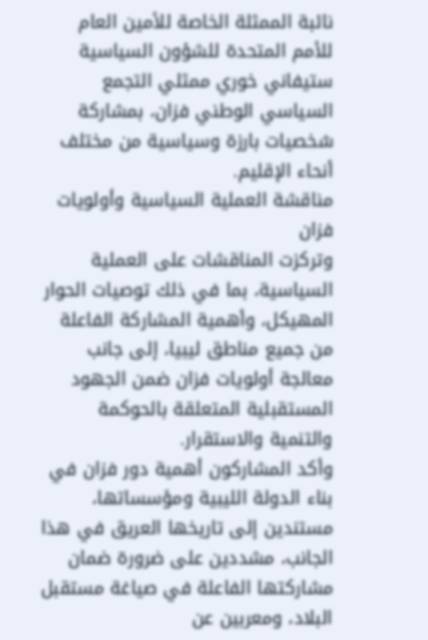نائبة الممثلة الخاصة للأمين العام للأمم المتحدة للشؤون السياسية ستيفاني خوري ممثلي التجمع السياسي الوطني فزان، بمشاركة شخصيات بارزة وسياسية من مختلف أنحاء الإقليم.
مناقشة العملية السياسية وأولويات فزان
وتركزت المناقشات على العملية السياسية، بما في ذلك توصيات الحوار المهيكل، وأهمية المشاركة الفاعلة من جميع مناطق ليبيا، إلى جانب معالجة أولويات فزان ضمن الجهود المستقبلية المتعلقة بالحوكمة والتنمية والاستقرار.
وأكد المشاركون أهمية دور فزان في بناء الدولة الليبية ومؤسساتها، مستندين إلى تاريخها العريق في هذا الجانب، مشددين على ضرورة ضمان مشاركتها الفاعلة في صياغة مستقبل البلاد، ومعربين عن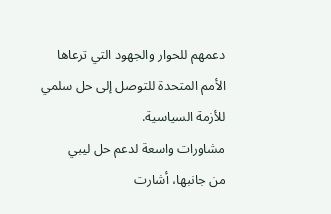دعمهم للحوار والجهود التي ترعاها الأمم المتحدة للتوصل إلى حل سلمي للأزمة السياسية.
مشاورات واسعة لدعم حل ليبي
من جانبها، أشارت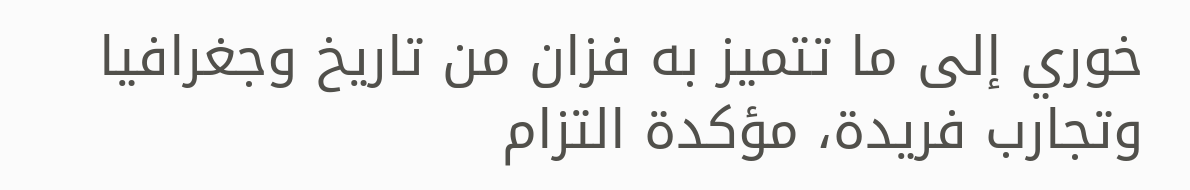خوري إلى ما تتميز به فزان من تاريخ وجغرافيا وتجارب فريدة، مؤكدة التزام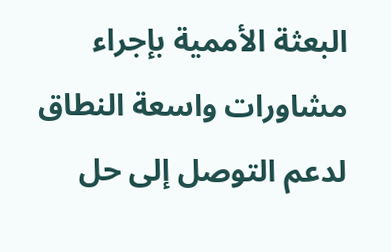البعثة الأممية بإجراء مشاورات واسعة النطاق لدعم التوصل إلى حل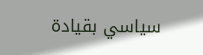سياسي بقيادة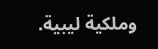وملكية ليبية.